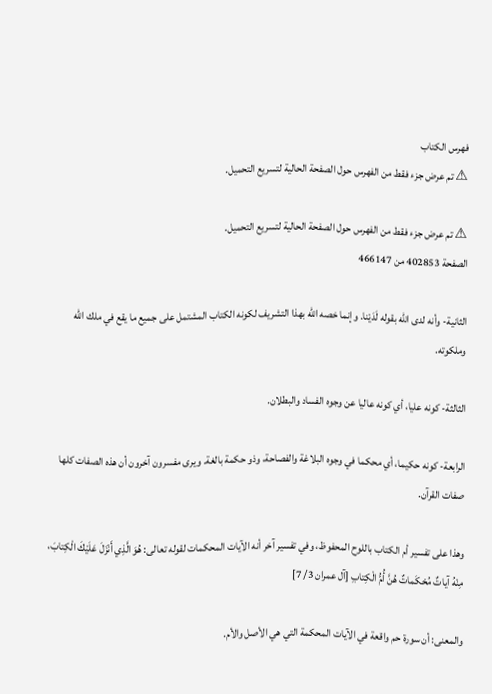فهرس الكتاب
⚠ تم عرض جزء فقط من الفهرس حول الصفحة الحالية لتسريع التحميل.

⚠ تم عرض جزء فقط من الفهرس حول الصفحة الحالية لتسريع التحميل.
الصفحة 402853 من 466147

الثانية- وأنه لدى الله بقوله لَدَيْنا. وإنما خصه الله بهذا التشريف لكونه الكتاب المشتمل على جميع ما يقع في ملك الله وملكوته.

الثالثة- كونه عليا، أي كونه عاليا عن وجوه الفساد والبطلان.

الرابعة- كونه حكيما، أي محكما في وجوه البلاغة والفصاحة، وذو حكمة بالغة. ويرى مفسرون آخرون أن هذه الصفات كلها صفات القرآن.

وهذا على تفسير أم الكتاب باللوح المحفوظ، وفي تفسير آخر أنه الآيات المحكمات لقوله تعالى: هُوَ الَّذِي أَنْزَلَ عَلَيْكَ الْكِتابَ، مِنْهُ آياتٌ مُحْكَماتٌ هُنَّ أُمُّ الْكِتابِ [آل عمران 3/ 7]

والمعنى: أن سورة حم واقعة في الآيات المحكمة التي هي الأصل والأم.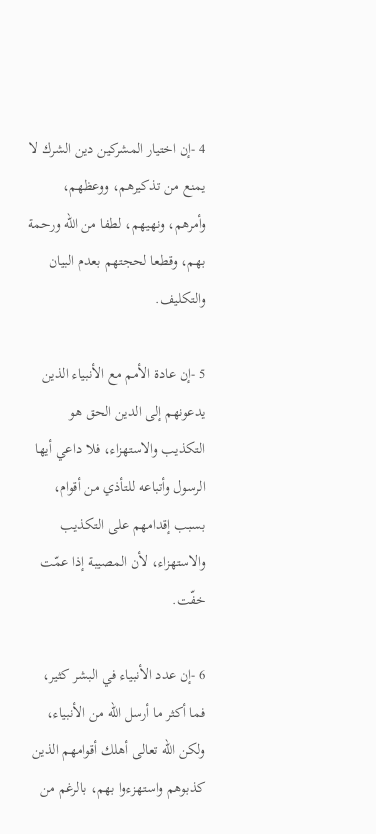4 -إن اختيار المشركين دين الشرك لا يمنع من تذكيرهم، ووعظهم، وأمرهم، ونهيهم، لطفا من الله ورحمة بهم، وقطعا لحجتهم بعدم البيان والتكليف.

5 -إن عادة الأمم مع الأنبياء الذين يدعونهم إلى الدين الحق هو التكذيب والاستهزاء، فلا داعي أيها الرسول وأتباعه للتأذي من أقوام، بسبب إقدامهم على التكذيب والاستهزاء، لأن المصيبة إذا عمّت خفّت.

6 -إن عدد الأنبياء في البشر كثير، فما أكثر ما أرسل الله من الأنبياء، ولكن الله تعالى أهلك أقوامهم الذين كذبوهم واستهزءوا بهم، بالرغم من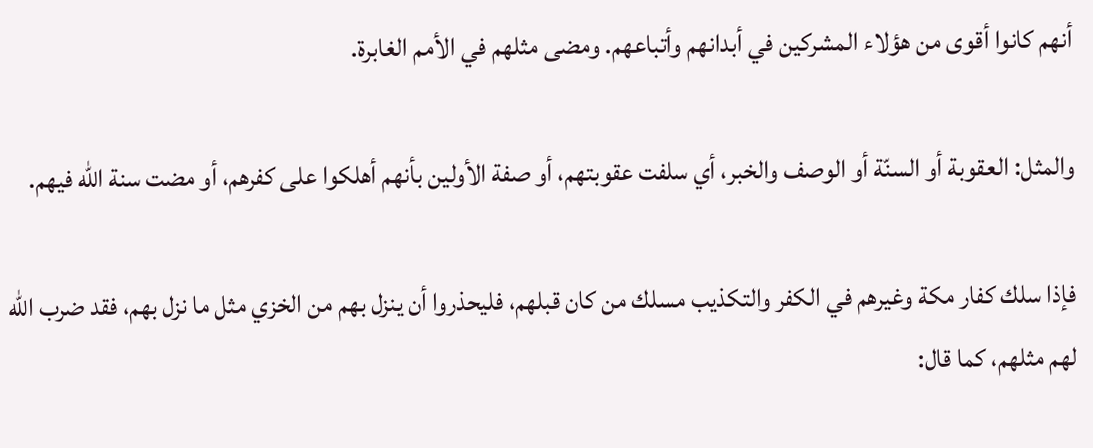أنهم كانوا أقوى من هؤلاء المشركين في أبدانهم وأتباعهم. ومضى مثلهم في الأمم الغابرة.

والمثل: العقوبة أو السنّة أو الوصف والخبر، أي سلفت عقوبتهم، أو صفة الأولين بأنهم أهلكوا على كفرهم، أو مضت سنة الله فيهم.

فإذا سلك كفار مكة وغيرهم في الكفر والتكذيب مسلك من كان قبلهم، فليحذروا أن ينزل بهم من الخزي مثل ما نزل بهم، فقد ضرب الله لهم مثلهم، كما قال: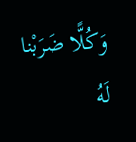وَكُلًّا ضَرَبْنا لَهُ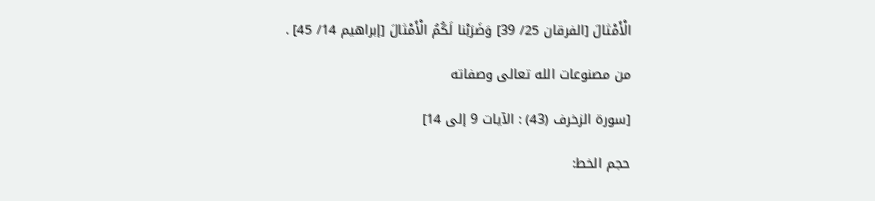الْأَمْثالَ [الفرقان 25/ 39] وَضَرَبْنا لَكُمُ الْأَمْثالَ [إبراهيم 14/ 45] .

من مصنوعات الله تعالى وصفاته

[سورة الزخرف (43) : الآيات 9 إلى 14]

حجم الخط: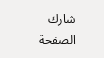شارك الصفحة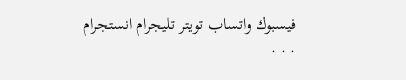فيسبوك واتساب تويتر تليجرام انستجرام
. . .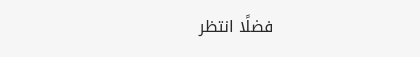فضلًا انتظر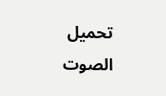تحميل الصوت